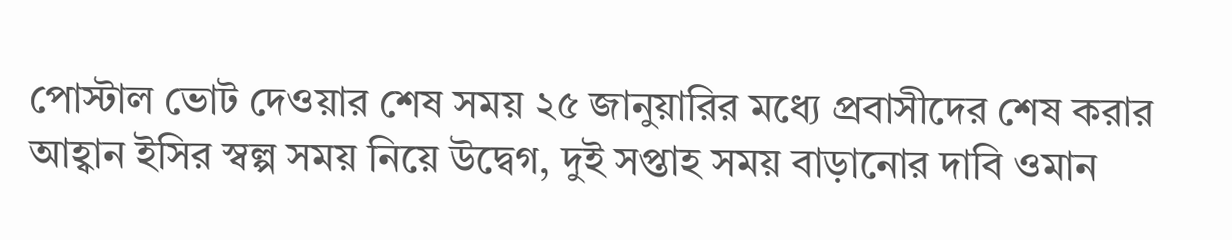পোস্টাল ভোট দেওয়ার শেষ সময় ২৫ জানুয়ারির মধ্যে প্রবাসীদের শেষ করার আহ্বান ইসির স্বল্প সময় নিয়ে উদ্বেগ, দুই সপ্তাহ সময় বাড়ানোর দাবি ওমান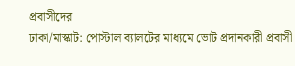প্রবাসীদের
ঢাকা/মাস্কাট: পোস্টাল ব্যালটের মাধ্যমে ভোট প্রদানকারী প্রবাসী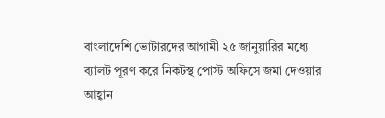বাংলাদেশি ভোটারদের আগামী ২৫ জানুয়ারির মধ্যে ব্যালট পূরণ করে নিকটস্থ পোস্ট অফিসে জমা দেওয়ার আহ্বান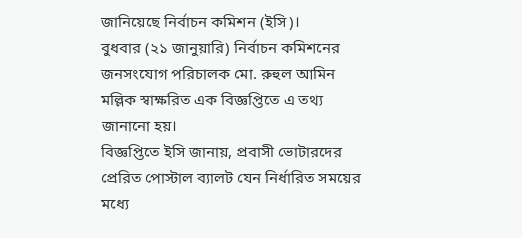জানিয়েছে নির্বাচন কমিশন (ইসি)।
বুধবার (২১ জানুয়ারি) নির্বাচন কমিশনের জনসংযোগ পরিচালক মো. রুহুল আমিন মল্লিক স্বাক্ষরিত এক বিজ্ঞপ্তিতে এ তথ্য জানানো হয়।
বিজ্ঞপ্তিতে ইসি জানায়, প্রবাসী ভোটারদের প্রেরিত পোস্টাল ব্যালট যেন নির্ধারিত সময়ের মধ্যে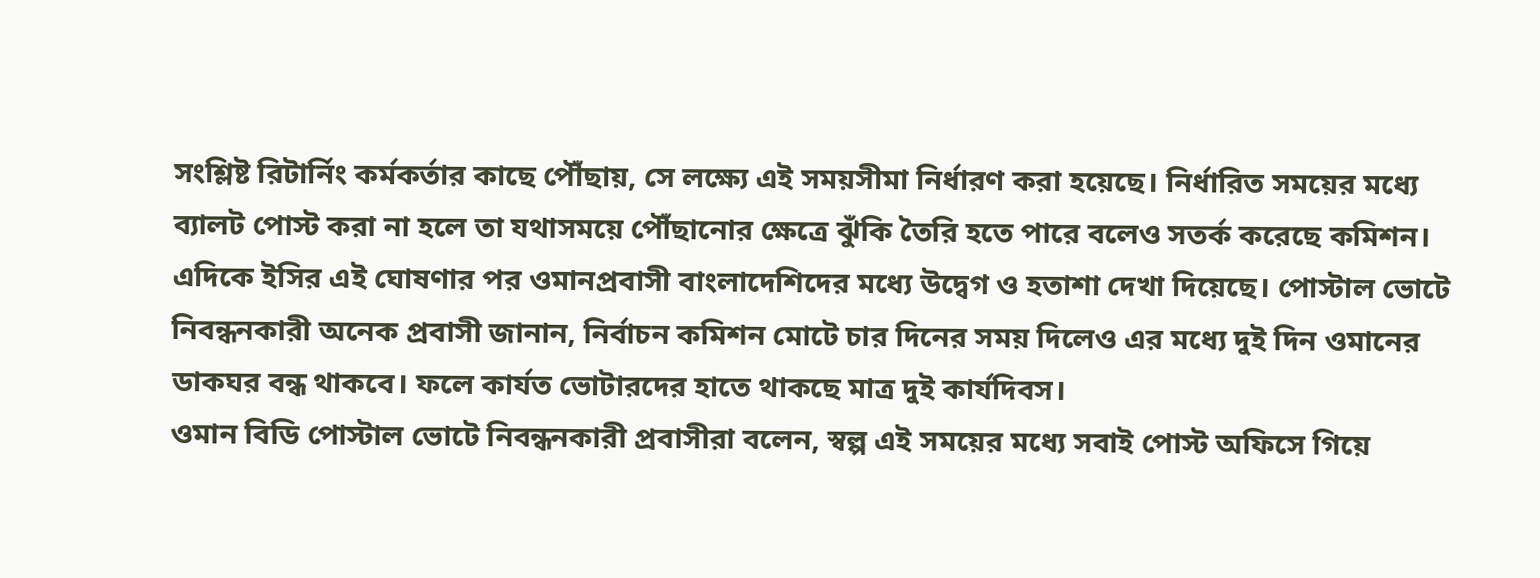সংশ্লিষ্ট রিটার্নিং কর্মকর্তার কাছে পৌঁছায়, সে লক্ষ্যে এই সময়সীমা নির্ধারণ করা হয়েছে। নির্ধারিত সময়ের মধ্যে ব্যালট পোস্ট করা না হলে তা যথাসময়ে পৌঁছানোর ক্ষেত্রে ঝুঁকি তৈরি হতে পারে বলেও সতর্ক করেছে কমিশন।
এদিকে ইসির এই ঘোষণার পর ওমানপ্রবাসী বাংলাদেশিদের মধ্যে উদ্বেগ ও হতাশা দেখা দিয়েছে। পোস্টাল ভোটে নিবন্ধনকারী অনেক প্রবাসী জানান, নির্বাচন কমিশন মোটে চার দিনের সময় দিলেও এর মধ্যে দুই দিন ওমানের ডাকঘর বন্ধ থাকবে। ফলে কার্যত ভোটারদের হাতে থাকছে মাত্র দুই কার্যদিবস।
ওমান বিডি পোস্টাল ভোটে নিবন্ধনকারী প্রবাসীরা বলেন, স্বল্প এই সময়ের মধ্যে সবাই পোস্ট অফিসে গিয়ে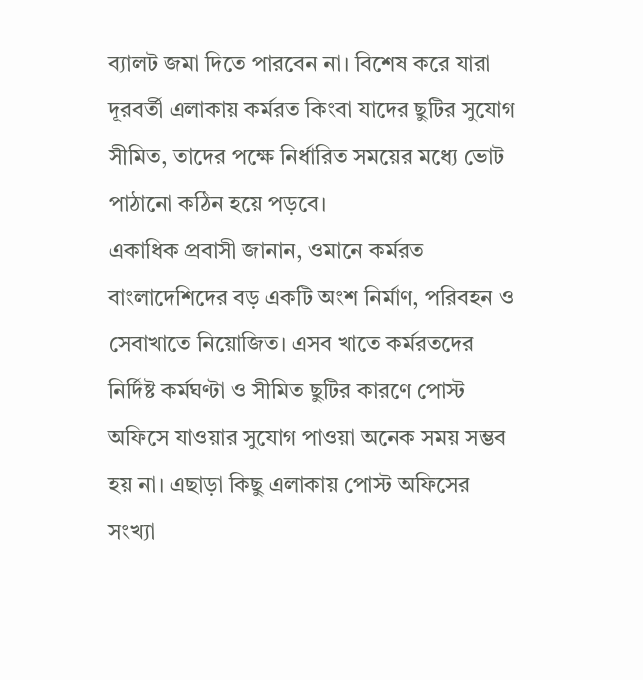ব্যালট জমা দিতে পারবেন না। বিশেষ করে যারা দূরবর্তী এলাকায় কর্মরত কিংবা যাদের ছুটির সুযোগ সীমিত, তাদের পক্ষে নির্ধারিত সময়ের মধ্যে ভোট পাঠানো কঠিন হয়ে পড়বে।
একাধিক প্রবাসী জানান, ওমানে কর্মরত বাংলাদেশিদের বড় একটি অংশ নির্মাণ, পরিবহন ও সেবাখাতে নিয়োজিত। এসব খাতে কর্মরতদের নির্দিষ্ট কর্মঘণ্টা ও সীমিত ছুটির কারণে পোস্ট অফিসে যাওয়ার সুযোগ পাওয়া অনেক সময় সম্ভব হয় না। এছাড়া কিছু এলাকায় পোস্ট অফিসের সংখ্যা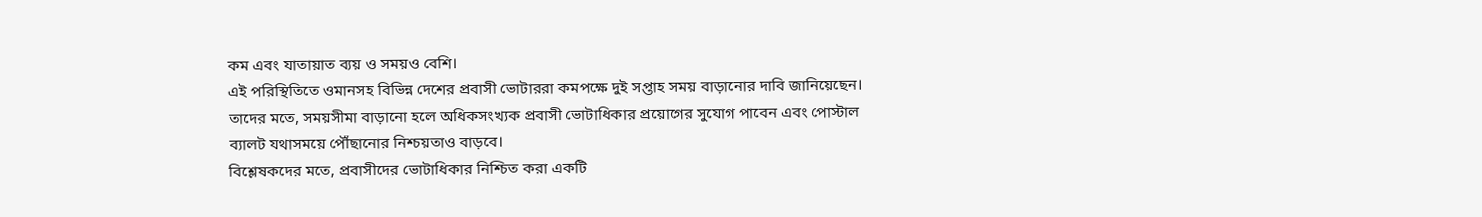কম এবং যাতায়াত ব্যয় ও সময়ও বেশি।
এই পরিস্থিতিতে ওমানসহ বিভিন্ন দেশের প্রবাসী ভোটাররা কমপক্ষে দুই সপ্তাহ সময় বাড়ানোর দাবি জানিয়েছেন। তাদের মতে, সময়সীমা বাড়ানো হলে অধিকসংখ্যক প্রবাসী ভোটাধিকার প্রয়োগের সুযোগ পাবেন এবং পোস্টাল ব্যালট যথাসময়ে পৌঁছানোর নিশ্চয়তাও বাড়বে।
বিশ্লেষকদের মতে, প্রবাসীদের ভোটাধিকার নিশ্চিত করা একটি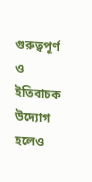গুরুত্বপূর্ণ ও ইতিবাচক উদ্যোগ হলেও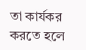তা কার্যকর করতে হলে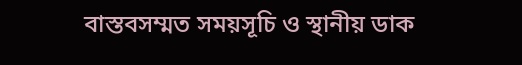বাস্তবসম্মত সময়সূচি ও স্থানীয় ডাক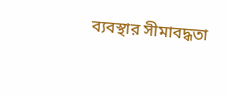ব্যবস্থার সীমাবদ্ধতা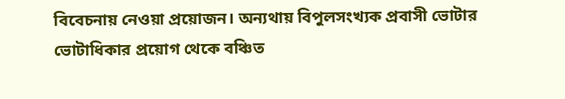বিবেচনায় নেওয়া প্রয়োজন। অন্যথায় বিপুলসংখ্যক প্রবাসী ভোটার ভোটাধিকার প্রয়োগ থেকে বঞ্চিত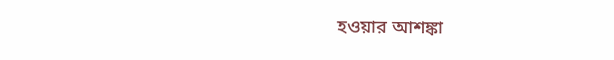হওয়ার আশঙ্কা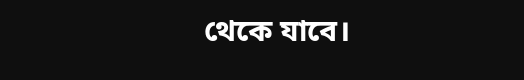থেকে যাবে।